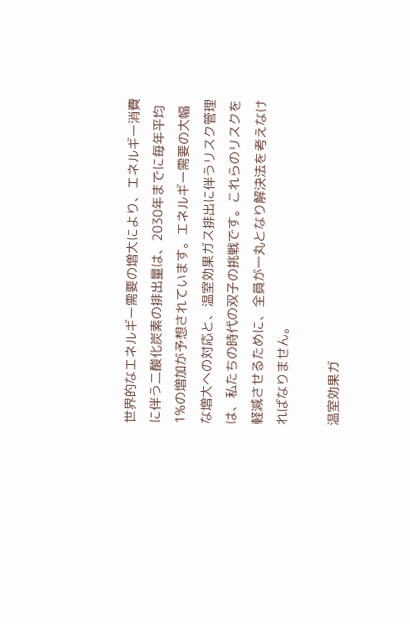世界的なエネルギー需要の増大により、エネルギー消費に伴う二酸化炭素の排出量は、2030年までに毎年平均1%の増加が予想されています。エネルギー需要の大幅な増大への対応と、温室効果ガス排出に伴うリスク管理は、私たちの時代の双子の挑戦です。これらのリスクを軽減させるために、全員が一丸となり解決法を考えなければなりません。

温室効果ガ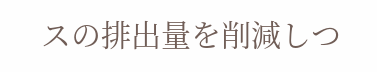スの排出量を削減しつ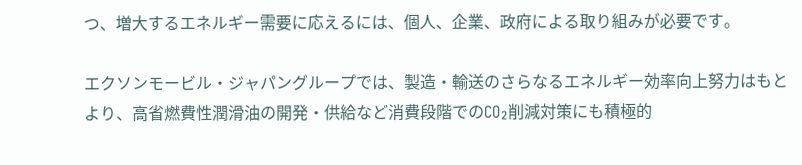つ、増大するエネルギー需要に応えるには、個人、企業、政府による取り組みが必要です。

エクソンモービル・ジャパングループでは、製造・輸送のさらなるエネルギー効率向上努力はもとより、高省燃費性潤滑油の開発・供給など消費段階でのCO₂削減対策にも積極的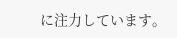に注力しています。